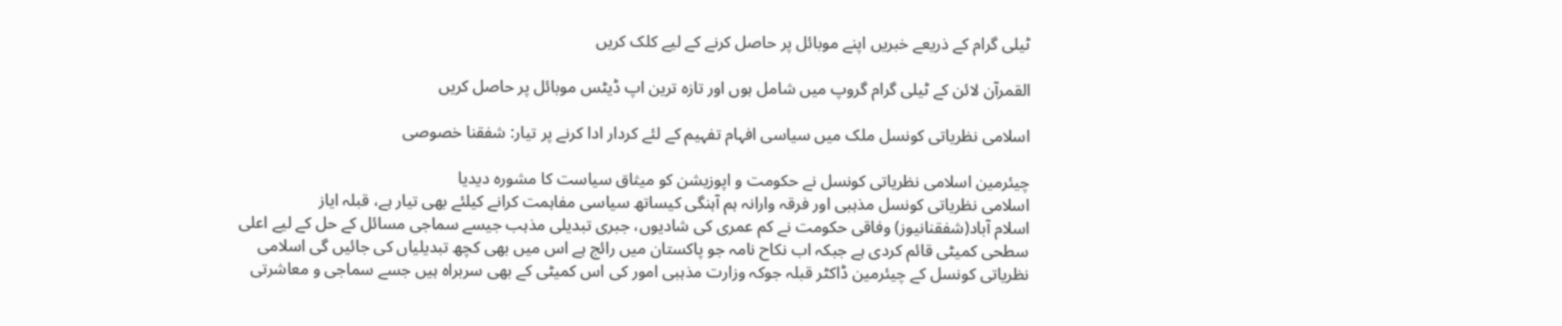ٹیلی گرام کے ذریعے خبریں اپنے موبائل پر حاصل کرنے کے لیے کلک کریں

القمرآن لائن کے ٹیلی گرام گروپ میں شامل ہوں اور تازہ ترین اپ ڈیٹس موبائل پر حاصل کریں

اسلامی نظریاتی کونسل ملک میں سیاسی افہام تفہیم کے لئے کردار ادا کرنے پر تیار: شفقنا خصوصی

چیئرمین اسلامی نظریاتی کونسل نے حکومت و اپوزیشن کو میثاق سیاست کا مشورہ دیدیا
اسلامی نظریاتی کونسل مذہبی اور فرقہ وارانہ ہم آہنگی کیساتھ سیاسی مفاہمت کرانے کیلئے بھی تیار ہے، قبلہ ایاز
اسلام آباد(شفقنانیوز) وفاقی حکومت نے کم عمری کی شادیوں، جبری تبدیلی مذہب جیسے سماجی مسائل کے حل کے لیے اعلی سطحی کمیٹی قائم کردی ہے جبکہ اب نکاح نامہ جو پاکستان میں رائج ہے اس میں بھی کچھ تبدیلیاں کی جائیں گی اسلامی نظریاتی کونسل کے چیئرمین ڈاکٹر قبلہ جوکہ وزارت مذہبی امور کی اس کمیٹی کے بھی سربراہ ہیں جسے سماجی و معاشرتی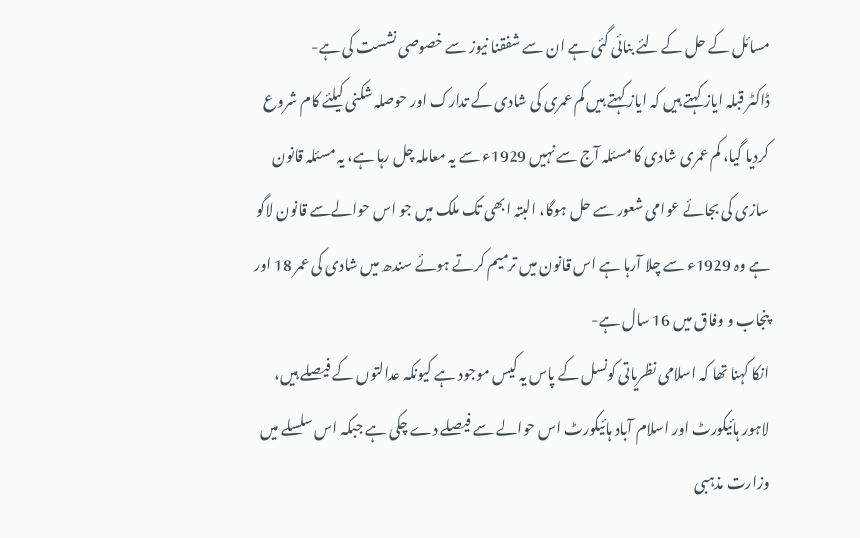مسائل کے حل کے لئے بنائی گئی ہے ان سے شفقنا نیوز سے خصوصی نشست کی ہے-
ڈاکٹر قبلہ ایاز کہتے ہیں کہ ایاز کہتے ہیں کم عمری کی شادی کے تدارک اور حوصلہ شکنی کیلئے کام شروع کردیا گیا، کم عمری شادی کا مسئلہ آج سے نہیں 1929ء سے یہ معاملہ چل رہا ہے، یہ مسئلہ قانون سازی کی بجائے عوامی شعور سے حل ہوگا، البتہ ابھی تک ملک میں جو اس حوالےسے قانون لاگو ہے وہ 1929ء سے چلا آرہا ہے اس قانون میں ترمیم کرتے ہوئے سندھ میں شادی کی عمر 18 اور پنجاب و وفاق میں 16 سال ہے-
انکا کہنا تھا کہ اسلامی نظریاتی کونسل کے پاس یہ کیس موجود ہے کیونکہ عدالتوں کے فیصلے ہیں، لاہور ہائیکورٹ اور اسلام آباد ہائیکورٹ اس حوالے سے فیصلے دے چکی ہے جبکہ اس سلسلے میں وزارت مذہبی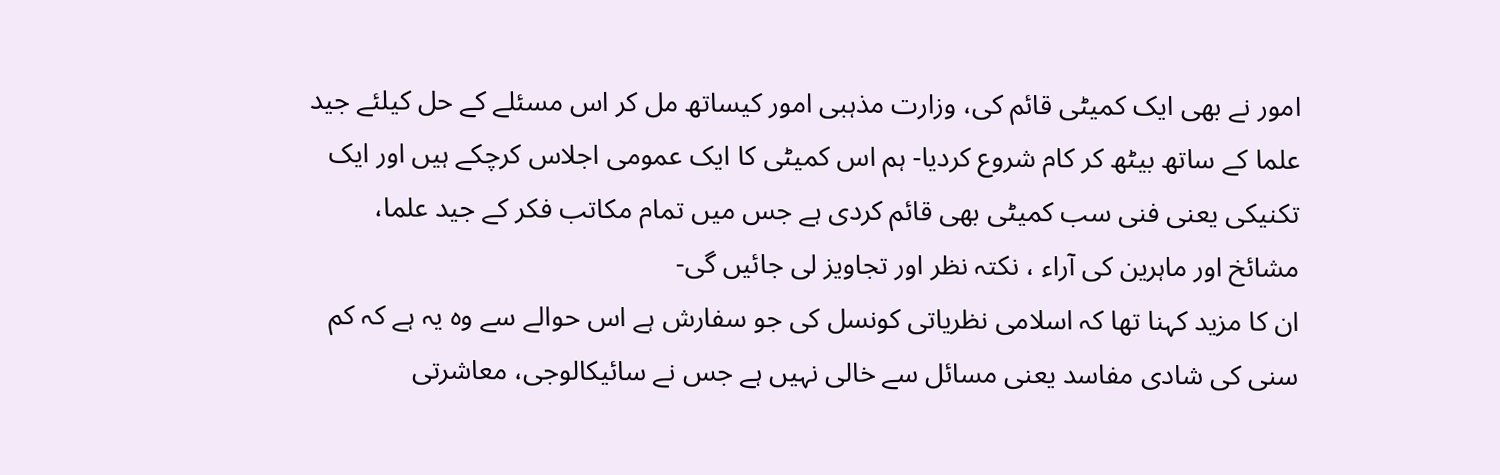امور نے بھی ایک کمیٹی قائم کی، وزارت مذہبی امور کیساتھ مل کر اس مسئلے کے حل کیلئے جید علما کے ساتھ بیٹھ کر کام شروع کردیا- ہم اس کمیٹی کا ایک عمومی اجلاس کرچکے ہیں اور ایک تکنیکی یعنی فنی سب کمیٹی بھی قائم کردی ہے جس میں تمام مکاتب فکر کے جید علما، مشائخ اور ماہرین کی آراء ، نکتہ نظر اور تجاویز لی جائیں گی-
ان کا مزید کہنا تھا کہ اسلامی نظریاتی کونسل کی جو سفارش ہے اس حوالے سے وہ یہ ہے کہ کم سنی کی شادی مفاسد یعنی مسائل سے خالی نہیں ہے جس نے سائیکالوجی، معاشرتی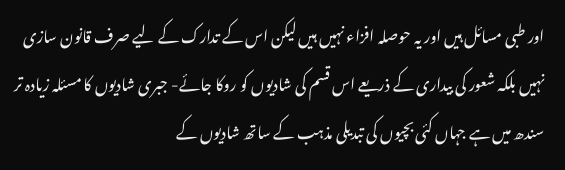اور طبی مسائل ہیں اور یہ حوصلہ افزاء نہیں ہیں لیکن اس کے تدارک کے لیے صرف قانون سازی نہیں بلکہ شعور کی بیداری کے ذریعے اس قسم کی شادیوں کو روکا جائے- جبری شادیوں کا مسئلہ زیادہ تر سندھ میں ہے جہاں کئی بچیوں کی تبدیلی مذہب کے ساتھ شادیوں کے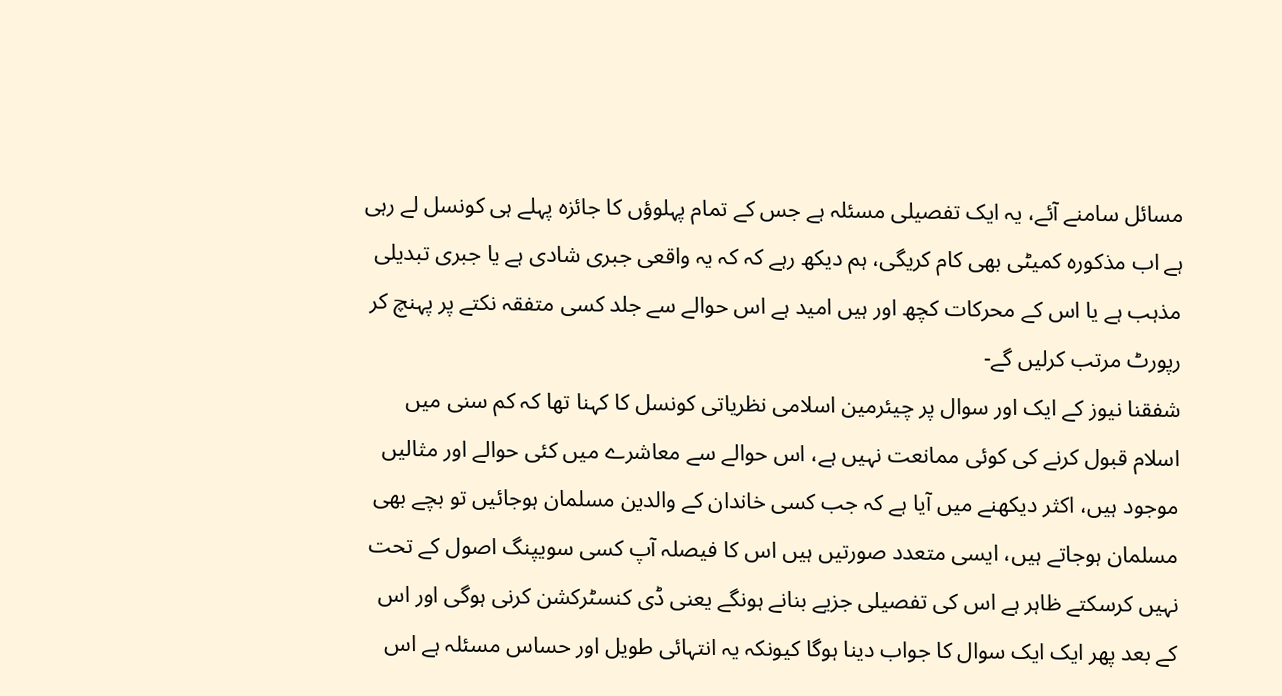مسائل سامنے آئے، یہ ایک تفصیلی مسئلہ ہے جس کے تمام پہلوؤں کا جائزہ پہلے ہی کونسل لے رہی ہے اب مذکورہ کمیٹی بھی کام کریگی، ہم دیکھ رہے کہ کہ یہ واقعی جبری شادی ہے یا جبری تبدیلی مذہب ہے یا اس کے محرکات کچھ اور ہیں امید ہے اس حوالے سے جلد کسی متفقہ نکتے پر پہنچ کر رپورٹ مرتب کرلیں گے-
شفقنا نیوز کے ایک اور سوال پر چیئرمین اسلامی نظریاتی کونسل کا کہنا تھا کہ کم سنی میں اسلام قبول کرنے کی کوئی ممانعت نہیں ہے، اس حوالے سے معاشرے میں کئی حوالے اور مثالیں موجود ہیں، اکثر دیکھنے میں آیا ہے کہ جب کسی خاندان کے والدین مسلمان ہوجائیں تو بچے بھی مسلمان ہوجاتے ہیں، ایسی متعدد صورتیں ہیں اس کا فیصلہ آپ کسی سویپنگ اصول کے تحت نہیں کرسکتے ظاہر ہے اس کی تفصیلی جزیے بنانے ہونگے یعنی ڈی کنسٹرکشن کرنی ہوگی اور اس کے بعد پھر ایک ایک سوال کا جواب دینا ہوگا کیونکہ یہ انتہائی طویل اور حساس مسئلہ ہے اس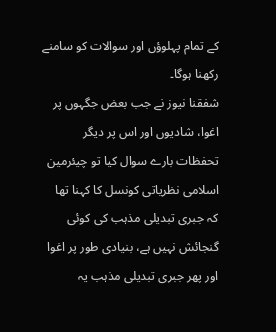کے تمام پہلوؤں اور سوالات کو سامنے رکھنا ہوگا۔
شفقنا نیوز نے جب بعض جگہوں پر اغوا، شادیوں اور اس پر دیگر تحفظات بارے سوال کیا تو چیئرمین اسلامی نظریاتی کونسل کا کہنا تھا کہ جبری تبدیلی مذہب کی کوئی گنجائش نہیں ہے، بنیادی طور پر اغوا اور پھر جبری تبدیلی مذہب یہ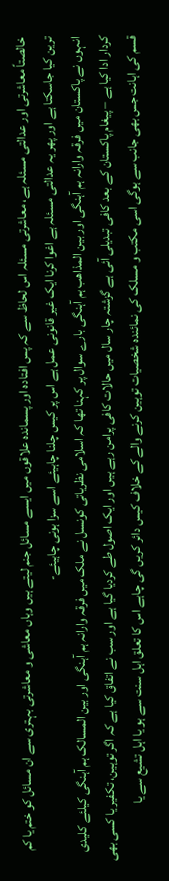خالصتاً معاشرتی اور عدالتی مسئلہ ہے، معاشرتی مسئلہ اس لحاظ سے کہ پس افتادہ اور پسماندہ علاقوں میں ایسے مسائل جنم لیتے ہیں وہاں معاشی و معاشرتی بہتری سے ان مسائل کو ختم یا کم ترین کیا جاسکتا ہے اور پھر یہ عدالتی مسئلہ ہے اغوا کرنا ایک غیر قانونی عمل ہے اس پر کیس چلنا چاہیئے اسے سزا ہونی چاہیئے-
انہوں نے پاکستان میں فرقہ وارانہ ہم آہنگی اور بین المذاھب ہم آہنگی بارے سوال پر کہنا تھا کہ اسلامی نظریاتی کونسل نے ملک میں فرقہ وارانہ ہم آہنگی اور بین المسالک ہم آہنگی کیلئے کلیدی کردار ادا کیا ہے – پیغام پاکستان کے بعد کافی تبدیلی آئی ہے گزشتہ چار سال میں حالات کافی پرامن رہے ہیں اور ایک اصول طے کردیا گیا ہے اور سب نے اتفاق کیا ہے کہ اگر توہین، تکفیر یا کسی بھی قسم کی اہانت جس بھی جانب سے ہوگی اسی مکتب و مسلک کی نمائندہ شخصیات توہین کرنے والے کے خلاف کیس دائر کریں گی چاہے اس کا تعلق اہل سنت سے ہو یا اہل تشیع سے یا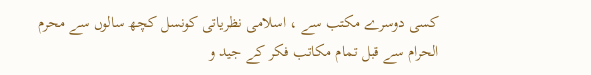کسی دوسرے مکتب سے ، اسلامی نظریاتی کونسل کچھ سالوں سے محرم الحرام سے قبل تمام مکاتب فکر کے جید و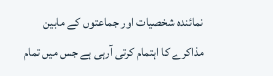نمائندہ شخصیات اور جماعتوں کے مابین مذاکرے کا اہتمام کرتی آرہی ہے جس میں تمام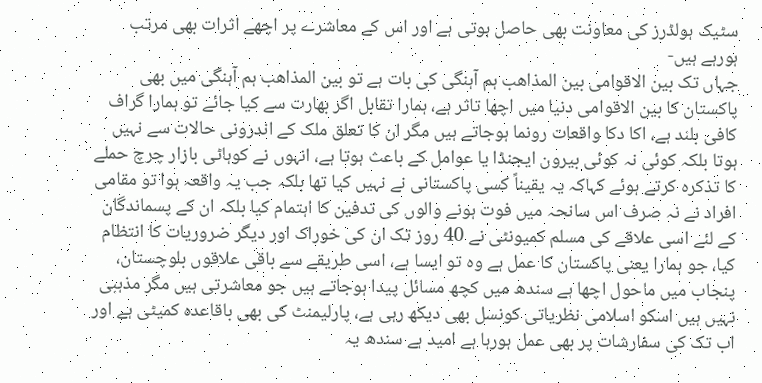سٹیک ہولڈرز کی معاونت بھی حاصل ہوتی ہے اور اس کے معاشرے پر اچھے اثرات بھی مرتب ہورہے ہیں-
جہاں تک بین الاقوامی بین المذاھب ہم آہنگی کی بات ہے تو بین المذاھب ہم آہنگی میں بھی پاکستان کا بین الاقوامی دنیا میں اچھا تاثر ہے، ہمارا تقابل اگر بھارت سے کیا جائے تو ہمارا گراف کافی بلند ہے، اکا دکا واقعات رونما ہوجاتے ہیں مگر ان کا تعلق ملک کے اندرونی حالات سے نہیں ہوتا بلکہ کوئی نہ کوئی بیرون ایجنڈا یا عوامل کے باعث ہوتا ہے، انہوں نے کوہاٹی بازار چرچ حملے کا تذکرہ کرتے ہوئے کہاکہ یہ یقیناً کسی پاکستانی نے نہیں کیا تھا بلکہ جب یہ واقعہ ہوا تو مقامی افراد نے نہ صرف اس سانحہ میں فوت ہونے والوں کی تدفین کا اہتمام کیا بلکہ ان کے پسماندگان کے لئے اسی علاقے کی مسلم کمیونٹی نے 40 روز تک ان کی خوراک اور دیگر ضروریات کا انتظام کیا، جو ہمارا یعنی پاکستان کا عمل ہے وہ تو ایسا ہے، اسی طریقے سے باقی علاقوں بلوچستان، پنجاب میں ماحول اچھا ہے سندھ میں کچھ مسائل پیدا ہوجاتے ہیں جو معاشرتی ہیں مگر مذہبی نہیں ہیں اسکو اسلامی نظریاتی کونسل بھی دیکھ رہی ہے، پارلیمنٹ کی بھی باقاعدہ کمیٹی ہے اور اب تک کی سفارشات پر بھی عمل ہورہا ہے امید ہے سندھ یہ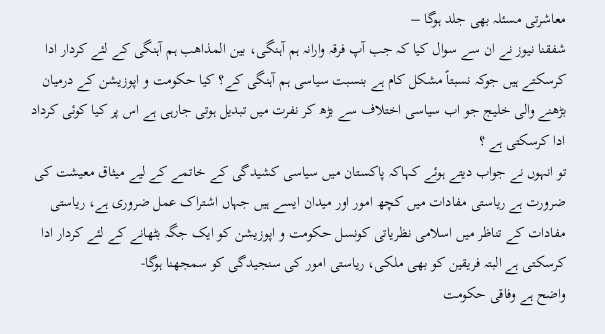معاشرتی مسئلہ بھی جلد ہوگا –
شفقنا نیوز نے ان سے سوال کیا کہ جب آپ فرقہ وارانہ ہم آہنگی، بین المذاھب ہم آہنگی کے لئے کردار ادا کرسکتے ہیں جوکہ نسبتاً مشکل کام ہے بنسبت سیاسی ہم آہنگی کے؟ کیا حکومت و اپوزیشن کے درمیان بڑھنے والی خلیج جو اب سیاسی اختلاف سے بڑھ کر نفرت میں تبدیل ہوتی جارہی ہے اس پر کیا کوئی کرداد ادا کرسکتی ہے ؟
تو انہوں نے جواب دیتے ہوئے کہاکہ پاکستان میں سیاسی کشیدگی کے خاتمے کے لیے میثاق معیشت کی ضرورت ہے ریاستی مفادات میں کچھ امور اور میدان ایسے ہیں جہاں اشتراک عمل ضروری ہے، ریاستی مفادات کے تناظر میں اسلامی نظریاتی کونسل حکومت و اپوزیشن کو ایک جگہ بٹھانے کے لئے کردار ادا کرسکتی ہے البتہ فریقین کو بھی ملکی، ریاستی امور کی سنجیدگی کو سمجھنا ہوگا-
واضح ہے وفاقی حکومت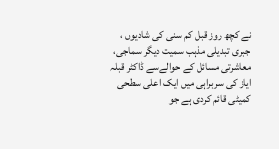نے کچھ روز قبل کم سنی کی شادیوں ، جبری تبدیلی مذہب سمیت دیگر سماجی، معاشرتی مسائل کے حوالےسے ڈاکٹر قبلہ ایاز کی سربراہی میں ایک اعلی سطحی کمیٹی قائم کردی ہے جو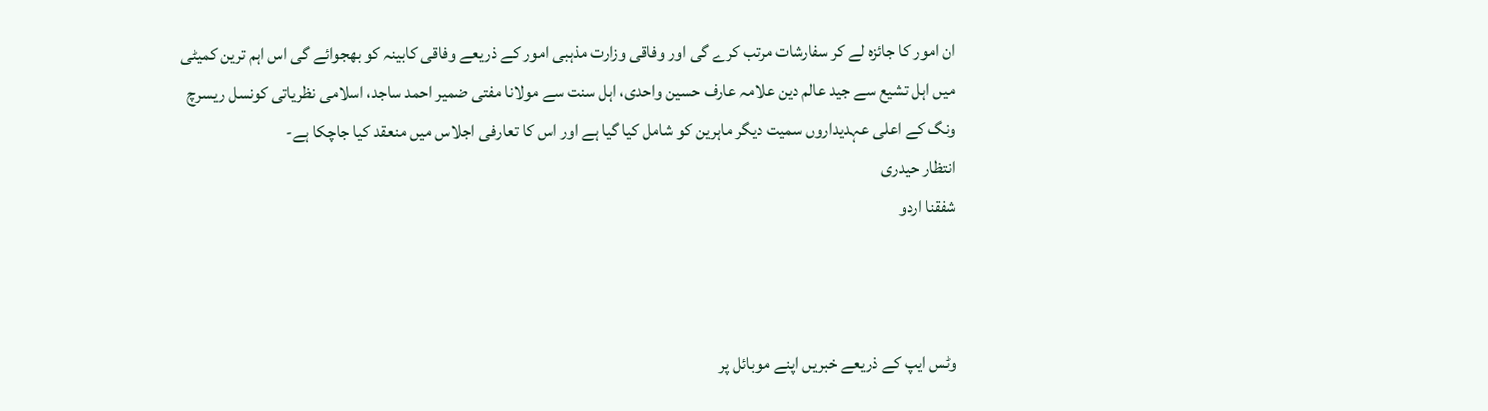ان امور کا جائزہ لے کر سفارشات مرتب کرے گی اور وفاقی وزارت مذہبی امور کے ذریعے وفاقی کابینہ کو بھجوائے گی اس اہم ترین کمیٹی میں اہل تشیع سے جید عالم دین علامہ عارف حسین واحدی، اہل سنت سے مولانا مفتی ضمیر احمد ساجد، اسلامی نظریاتی کونسل ریسرچ ونگ کے اعلی عہدیداروں سمیت دیگر ماہرین کو شامل کیا گیا ہے اور اس کا تعارفی اجلاس میں منعقد کیا جاچکا ہے-
انتظار حیدری
شفقنا اردو



وٹس ایپ کے ذریعے خبریں اپنے موبائل پر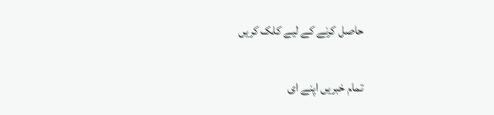حاصل کرنے کے لیے کلک کریں

تمام خبریں اپنے ای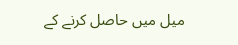میل میں حاصل کرنے کے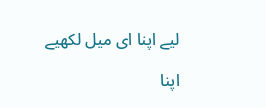لیے اپنا ای میل لکھیے

اپنا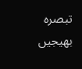تبصرہ بھیجیں